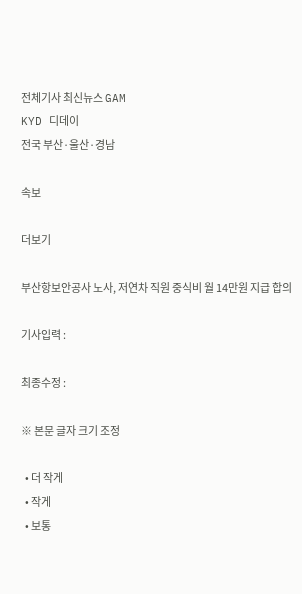전체기사 최신뉴스 GAM
KYD 디데이
전국 부산·울산·경남

속보

더보기

부산항보안공사 노사, 저연차 직원 중식비 월 14만원 지급 합의

기사입력 :

최종수정 :

※ 본문 글자 크기 조정

  • 더 작게
  • 작게
  • 보통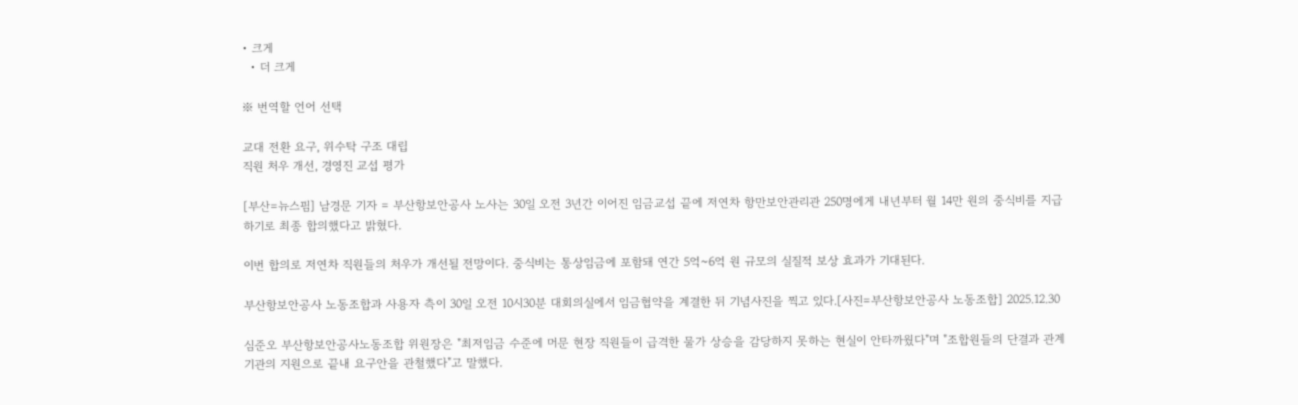• 크게
  • 더 크게

※ 번역할 언어 선택

교대 전환 요구, 위수탁 구조 대립
직원 처우 개선, 경영진 교섭 평가

[부산=뉴스핌] 남경문 기자 = 부산항보안공사 노사는 30일 오전 3년간 이어진 임금교섭 끝에 저연차 항만보안관리관 250명에게 내년부터 월 14만 원의 중식비를 지급하기로 최종 합의했다고 밝혔다.

이번 합의로 저연차 직원들의 처우가 개선될 전망이다. 중식비는 통상임금에 포함돼 연간 5억~6억 원 규모의 실질적 보상 효과가 기대된다.

부산항보안공사 노동조합과 사용자 측이 30일 오전 10시30분 대회의실에서 임금협약을 계결한 뒤 기념사진을 찍고 있다.[사진=부산항보안공사 노동조합] 2025.12.30

심준오 부산항보안공사노동조합 위원장은 "최저임금 수준에 머문 현장 직원들이 급격한 물가 상승을 감당하지 못하는 현실이 안타까웠다"며 "조합원들의 단결과 관계기관의 지원으로 끝내 요구안을 관철했다"고 말했다.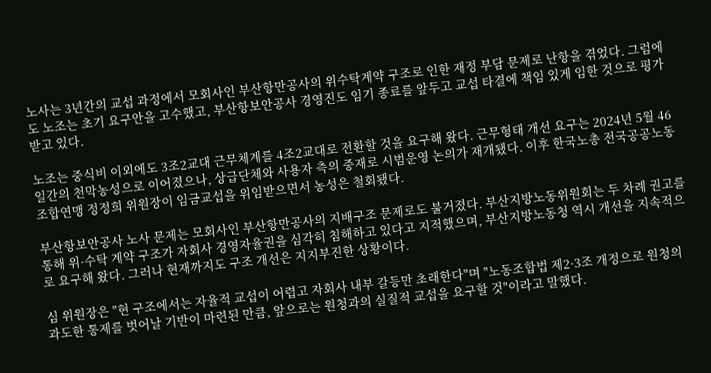노사는 3년간의 교섭 과정에서 모회사인 부산항만공사의 위수탁계약 구조로 인한 재정 부담 문제로 난항을 겪었다. 그럼에도 노조는 초기 요구안을 고수했고, 부산항보안공사 경영진도 임기 종료를 앞두고 교섭 타결에 책임 있게 임한 것으로 평가받고 있다.

노조는 중식비 이외에도 3조2교대 근무체계를 4조2교대로 전환할 것을 요구해 왔다. 근무형태 개선 요구는 2024년 5월 46일간의 천막농성으로 이어졌으나, 상급단체와 사용자 측의 중재로 시범운영 논의가 재개됐다. 이후 한국노총 전국공공노동조합연맹 정정희 위원장이 임금교섭을 위임받으면서 농성은 철회됐다.

부산항보안공사 노사 문제는 모회사인 부산항만공사의 지배구조 문제로도 불거졌다. 부산지방노동위원회는 두 차례 권고를 통해 위·수탁 계약 구조가 자회사 경영자율권을 심각히 침해하고 있다고 지적했으며, 부산지방노동청 역시 개선을 지속적으로 요구해 왔다. 그러나 현재까지도 구조 개선은 지지부진한 상황이다.

심 위원장은 "현 구조에서는 자율적 교섭이 어렵고 자회사 내부 갈등만 초래한다"며 "노동조합법 제2·3조 개정으로 원청의 과도한 통제를 벗어날 기반이 마련된 만큼, 앞으로는 원청과의 실질적 교섭을 요구할 것"이라고 말했다.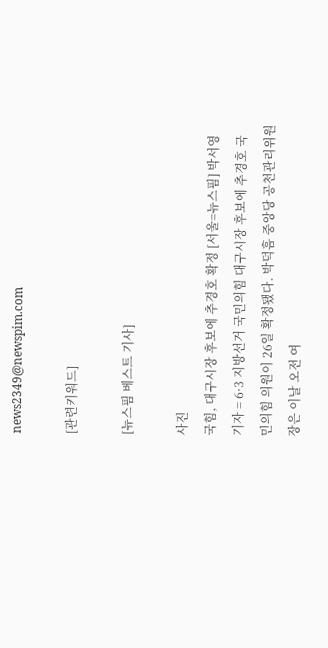news2349@newspim.com

[관련키워드]

[뉴스핌 베스트 기사]

사진
국힘, 대구시장 후보에 추경호 확정 [서울=뉴스핌] 박서영 기자 = 6·3 지방선거 국민의힘 대구시장 후보에 추경호 국민의힘 의원이 26일 확정됐다. 박덕흠 중앙당 공천관리위원장은 이날 오전 여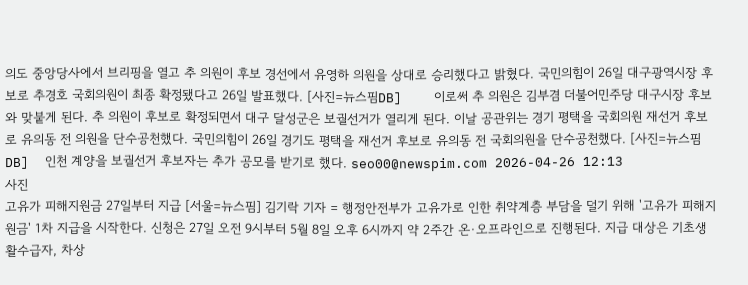의도 중앙당사에서 브리핑을 열고 추 의원이 후보 경선에서 유영하 의원을 상대로 승리했다고 밝혔다. 국민의힘이 26일 대구광역시장 후보로 추경호 국회의원이 최종 확정됐다고 26일 발표했다. [사진=뉴스핌DB]    이로써 추 의원은 김부겸 더불어민주당 대구시장 후보와 맞붙게 된다. 추 의원이 후보로 확정되면서 대구 달성군은 보궐선거가 열리게 된다. 이날 공관위는 경기 평택을 국회의원 재선거 후보로 유의동 전 의원을 단수공천했다. 국민의힘이 26일 경기도 평택을 재선거 후보로 유의동 전 국회의원을 단수공천했다. [사진=뉴스핌DB]  인천 계양을 보궐선거 후보자는 추가 공모를 받기로 했다. seo00@newspim.com 2026-04-26 12:13
사진
고유가 피해지원금 27일부터 지급 [서울=뉴스핌] 김기락 기자 = 행정안전부가 고유가로 인한 취약계층 부담을 덜기 위해 '고유가 피해지원금' 1차 지급을 시작한다. 신청은 27일 오전 9시부터 5월 8일 오후 6시까지 약 2주간 온·오프라인으로 진행된다. 지급 대상은 기초생활수급자, 차상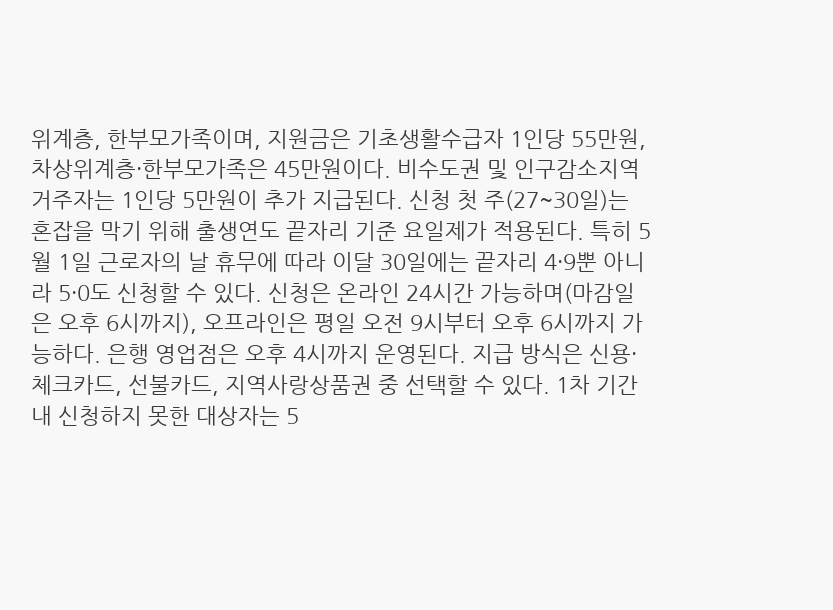위계층, 한부모가족이며, 지원금은 기초생활수급자 1인당 55만원, 차상위계층·한부모가족은 45만원이다. 비수도권 및 인구감소지역 거주자는 1인당 5만원이 추가 지급된다. 신청 첫 주(27~30일)는 혼잡을 막기 위해 출생연도 끝자리 기준 요일제가 적용된다. 특히 5월 1일 근로자의 날 휴무에 따라 이달 30일에는 끝자리 4·9뿐 아니라 5·0도 신청할 수 있다. 신청은 온라인 24시간 가능하며(마감일은 오후 6시까지), 오프라인은 평일 오전 9시부터 오후 6시까지 가능하다. 은행 영업점은 오후 4시까지 운영된다. 지급 방식은 신용·체크카드, 선불카드, 지역사랑상품권 중 선택할 수 있다. 1차 기간 내 신청하지 못한 대상자는 5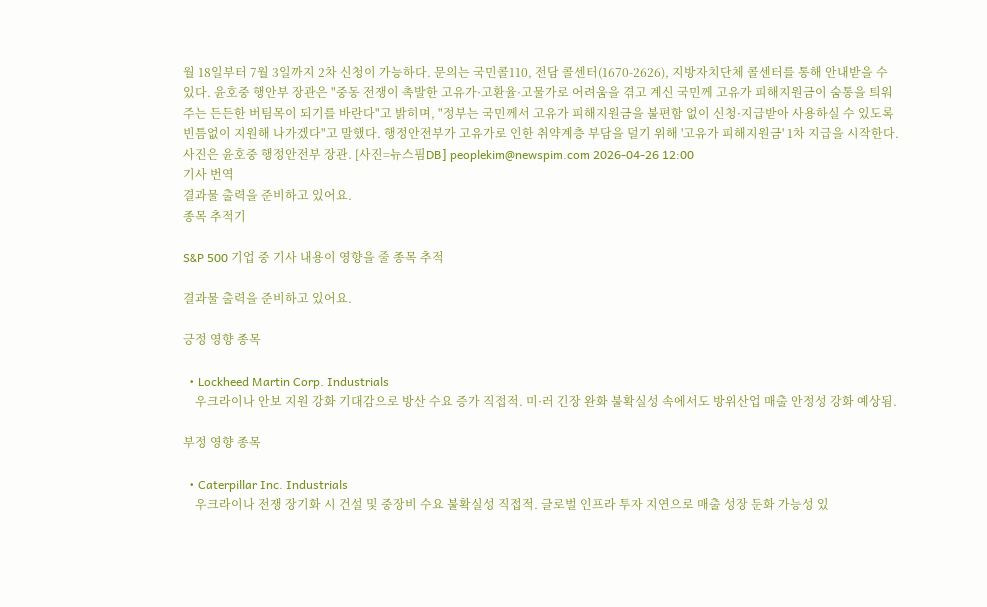월 18일부터 7월 3일까지 2차 신청이 가능하다. 문의는 국민콜110, 전담 콜센터(1670-2626), 지방자치단체 콜센터를 통해 안내받을 수 있다. 윤호중 행안부 장관은 "중동 전쟁이 촉발한 고유가·고환율·고물가로 어려움을 겪고 계신 국민께 고유가 피해지원금이 숨통을 틔워주는 든든한 버팀목이 되기를 바란다"고 밝히며, "정부는 국민께서 고유가 피해지원금을 불편함 없이 신청·지급받아 사용하실 수 있도록 빈틈없이 지원해 나가겠다"고 말했다. 행정안전부가 고유가로 인한 취약계층 부담을 덜기 위해 '고유가 피해지원금' 1차 지급을 시작한다. 사진은 윤호중 행정안전부 장관. [사진=뉴스핌DB] peoplekim@newspim.com 2026-04-26 12:00
기사 번역
결과물 출력을 준비하고 있어요.
종목 추적기

S&P 500 기업 중 기사 내용이 영향을 줄 종목 추적

결과물 출력을 준비하고 있어요.

긍정 영향 종목

  • Lockheed Martin Corp. Industrials
    우크라이나 안보 지원 강화 기대감으로 방산 수요 증가 직접적. 미·러 긴장 완화 불확실성 속에서도 방위산업 매출 안정성 강화 예상됨.

부정 영향 종목

  • Caterpillar Inc. Industrials
    우크라이나 전쟁 장기화 시 건설 및 중장비 수요 불확실성 직접적. 글로벌 인프라 투자 지연으로 매출 성장 둔화 가능성 있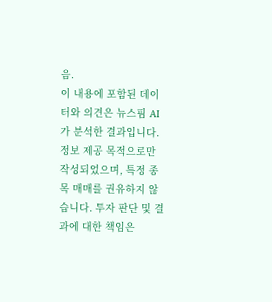음.
이 내용에 포함된 데이터와 의견은 뉴스핌 AI가 분석한 결과입니다. 정보 제공 목적으로만 작성되었으며, 특정 종목 매매를 권유하지 않습니다. 투자 판단 및 결과에 대한 책임은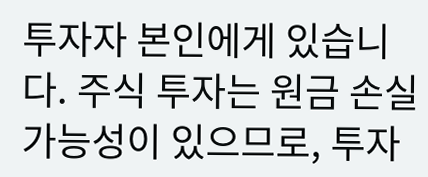투자자 본인에게 있습니다. 주식 투자는 원금 손실 가능성이 있으므로, 투자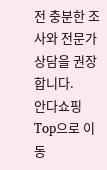전 충분한 조사와 전문가 상담을 권장합니다.
안다쇼핑
Top으로 이동